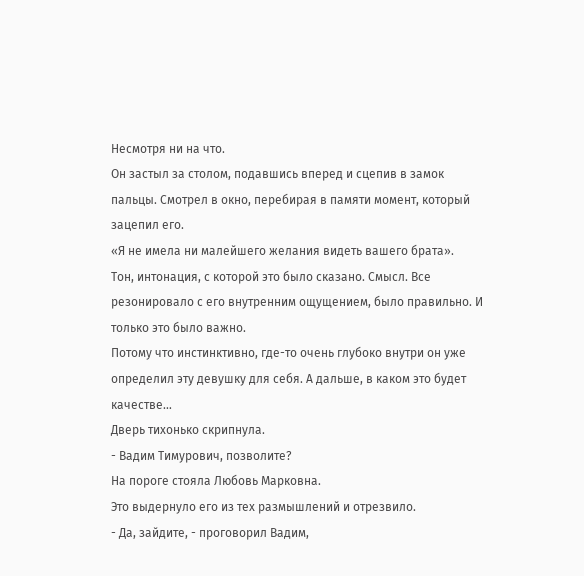Несмотря ни на что.
Он застыл за столом, подавшись вперед и сцепив в замок пальцы. Смотрел в окно, перебирая в памяти момент, который зацепил его.
«Я не имела ни малейшего желания видеть вашего брата».
Тон, интонация, с которой это было сказано. Смысл. Все резонировало с его внутренним ощущением, было правильно. И только это было важно.
Потому что инстинктивно, где-то очень глубоко внутри он уже определил эту девушку для себя. А дальше, в каком это будет качестве…
Дверь тихонько скрипнула.
- Вадим Тимурович, позволите?
На пороге стояла Любовь Марковна.
Это выдернуло его из тех размышлений и отрезвило.
- Да, зайдите, - проговорил Вадим,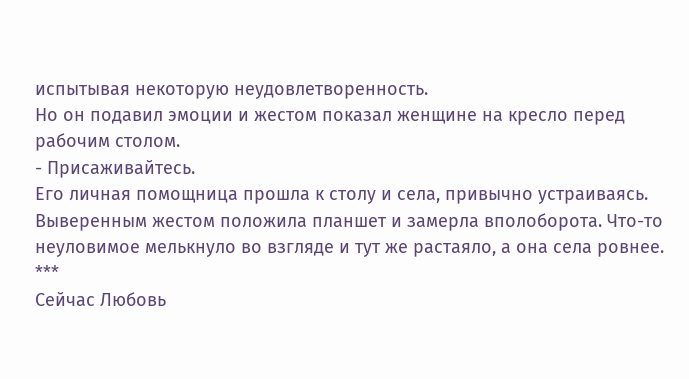испытывая некоторую неудовлетворенность.
Но он подавил эмоции и жестом показал женщине на кресло перед рабочим столом.
- Присаживайтесь.
Его личная помощница прошла к столу и села, привычно устраиваясь. Выверенным жестом положила планшет и замерла вполоборота. Что-то неуловимое мелькнуло во взгляде и тут же растаяло, а она села ровнее.
***
Сейчас Любовь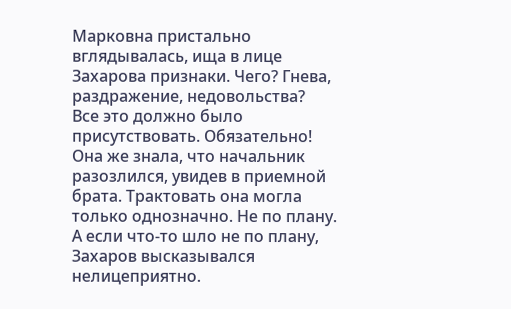Марковна пристально вглядывалась, ища в лице Захарова признаки. Чего? Гнева, раздражение, недовольства?
Все это должно было присутствовать. Обязательно!
Она же знала, что начальник разозлился, увидев в приемной брата. Трактовать она могла только однозначно. Не по плану. А если что-то шло не по плану, Захаров высказывался нелицеприятно.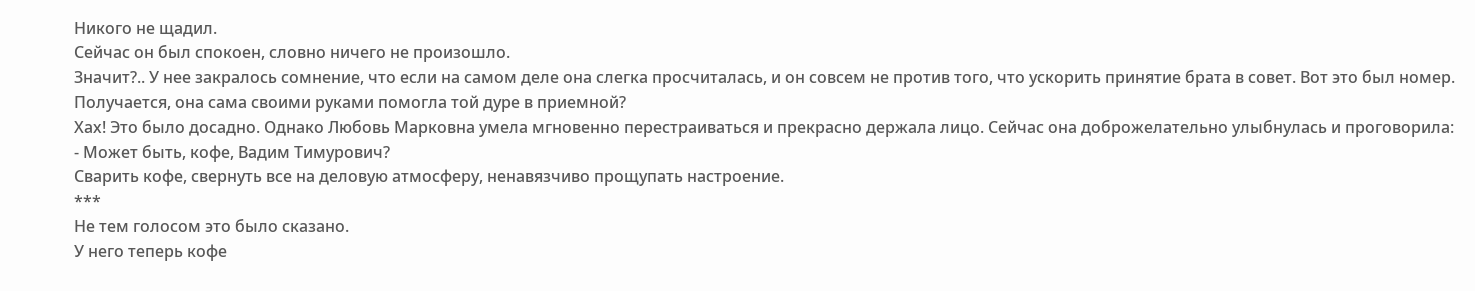Никого не щадил.
Сейчас он был спокоен, словно ничего не произошло.
Значит?.. У нее закралось сомнение, что если на самом деле она слегка просчиталась, и он совсем не против того, что ускорить принятие брата в совет. Вот это был номер. Получается, она сама своими руками помогла той дуре в приемной?
Хах! Это было досадно. Однако Любовь Марковна умела мгновенно перестраиваться и прекрасно держала лицо. Сейчас она доброжелательно улыбнулась и проговорила:
- Может быть, кофе, Вадим Тимурович?
Сварить кофе, свернуть все на деловую атмосферу, ненавязчиво прощупать настроение.
***
Не тем голосом это было сказано.
У него теперь кофе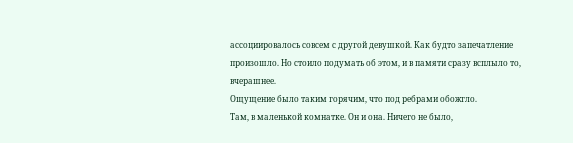ассоциировалось совсем с другой девушкой. Как будто запечатление произошло. Но стоило подумать об этом, и в памяти сразу всплыло то, вчерашнее.
Ощущение было таким горячим, что под ребрами обожгло.
Там, в маленькой комнатке. Он и она. Ничего не было,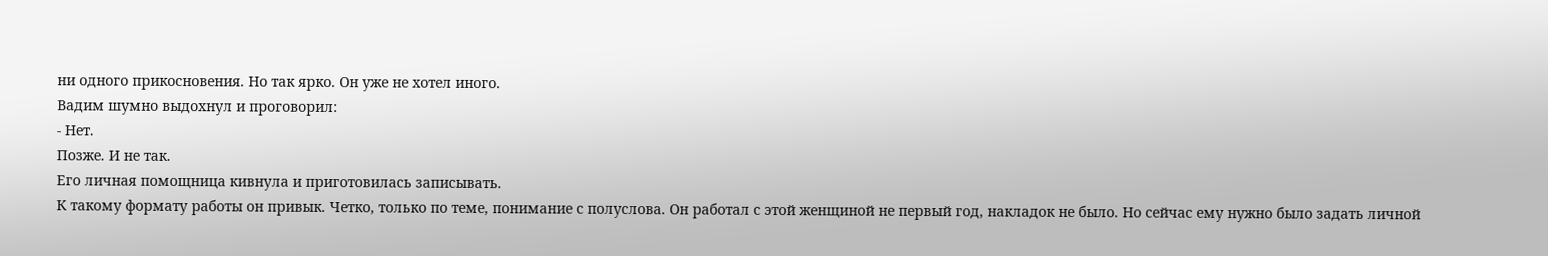ни одного прикосновения. Но так ярко. Он уже не хотел иного.
Вадим шумно выдохнул и проговорил:
- Нет.
Позже. И не так.
Его личная помощница кивнула и приготовилась записывать.
К такому формату работы он привык. Четко, только по теме, понимание с полуслова. Он работал с этой женщиной не первый год, накладок не было. Но сейчас ему нужно было задать личной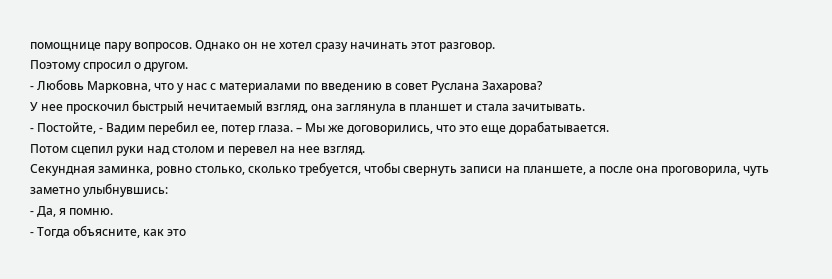помощнице пару вопросов. Однако он не хотел сразу начинать этот разговор.
Поэтому спросил о другом.
- Любовь Марковна, что у нас с материалами по введению в совет Руслана Захарова?
У нее проскочил быстрый нечитаемый взгляд, она заглянула в планшет и стала зачитывать.
- Постойте, - Вадим перебил ее, потер глаза. – Мы же договорились, что это еще дорабатывается.
Потом сцепил руки над столом и перевел на нее взгляд.
Секундная заминка, ровно столько, сколько требуется, чтобы свернуть записи на планшете, а после она проговорила, чуть заметно улыбнувшись:
- Да, я помню.
- Тогда объясните, как это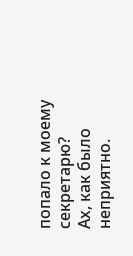попало к моему секретарю?
Ах, как было неприятно.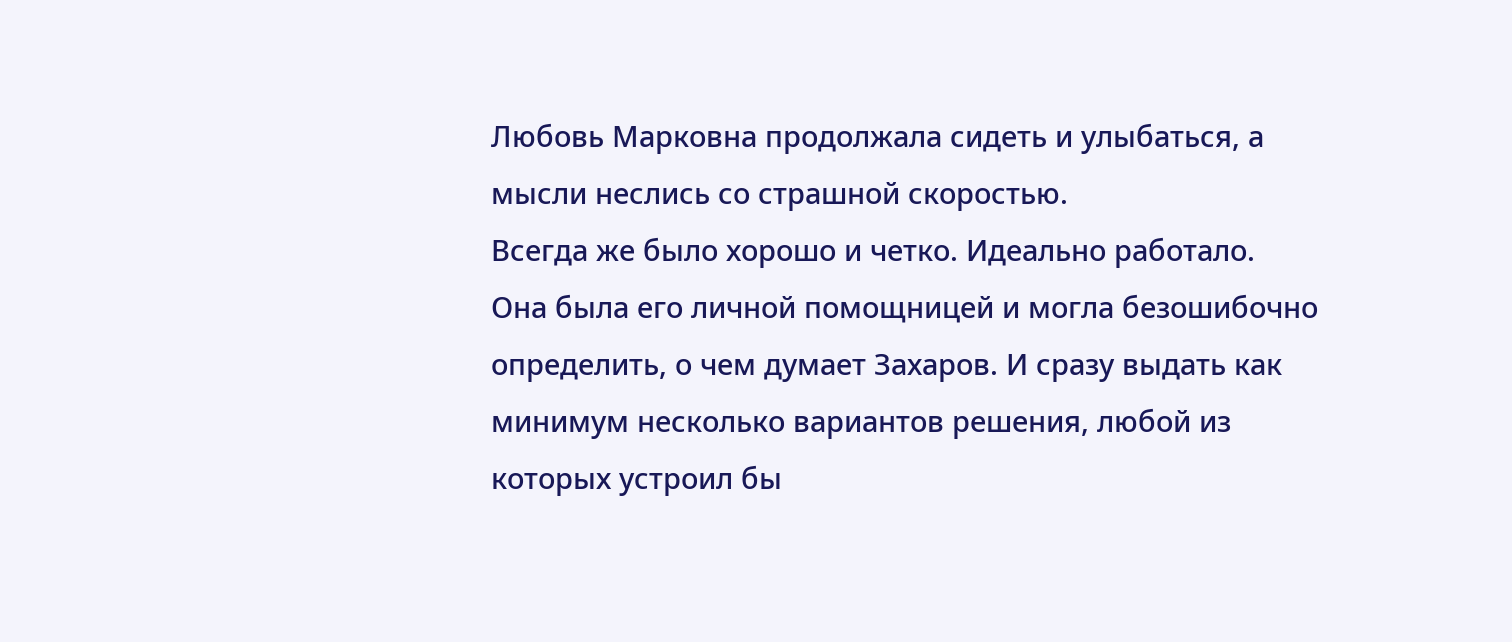Любовь Марковна продолжала сидеть и улыбаться, а мысли неслись со страшной скоростью.
Всегда же было хорошо и четко. Идеально работало.
Она была его личной помощницей и могла безошибочно определить, о чем думает Захаров. И сразу выдать как минимум несколько вариантов решения, любой из которых устроил бы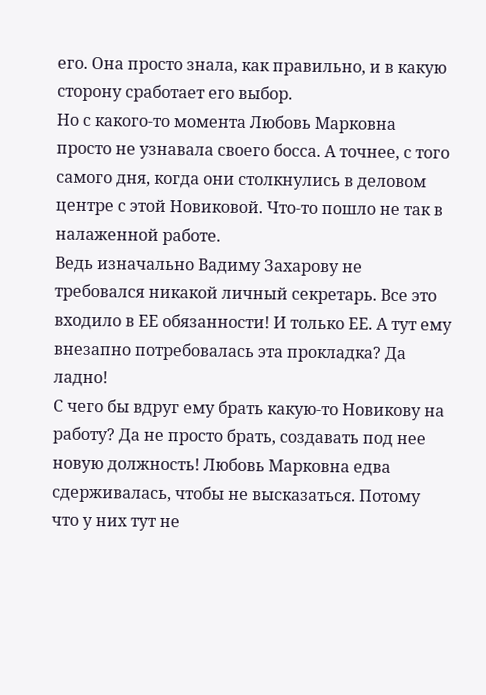его. Она просто знала, как правильно, и в какую сторону сработает его выбор.
Но с какого-то момента Любовь Марковна просто не узнавала своего босса. А точнее, с того самого дня, когда они столкнулись в деловом центре с этой Новиковой. Что-то пошло не так в налаженной работе.
Ведь изначально Вадиму Захарову не требовался никакой личный секретарь. Все это входило в ЕЕ обязанности! И только ЕЕ. А тут ему внезапно потребовалась эта прокладка? Да ладно!
С чего бы вдруг ему брать какую-то Новикову на работу? Да не просто брать, создавать под нее новую должность! Любовь Марковна едва сдерживалась, чтобы не высказаться. Потому что у них тут не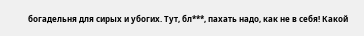богадельня для сирых и убогих. Тут, бл***, пахать надо, как не в себя! Какой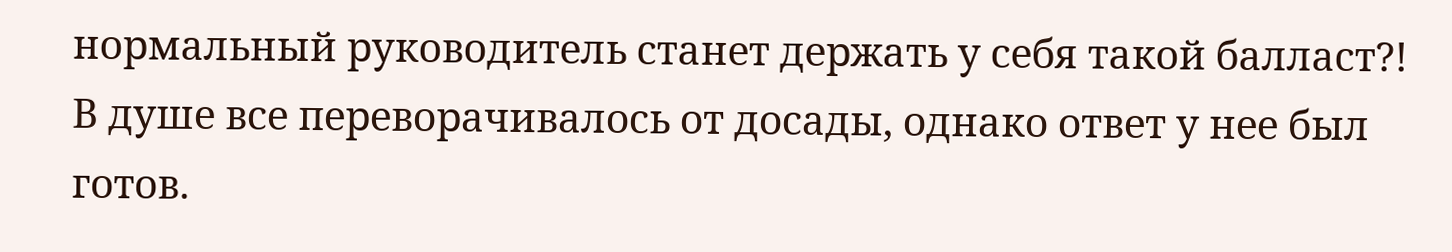нормальный руководитель станет держать у себя такой балласт?!
В душе все переворачивалось от досады, однако ответ у нее был готов.